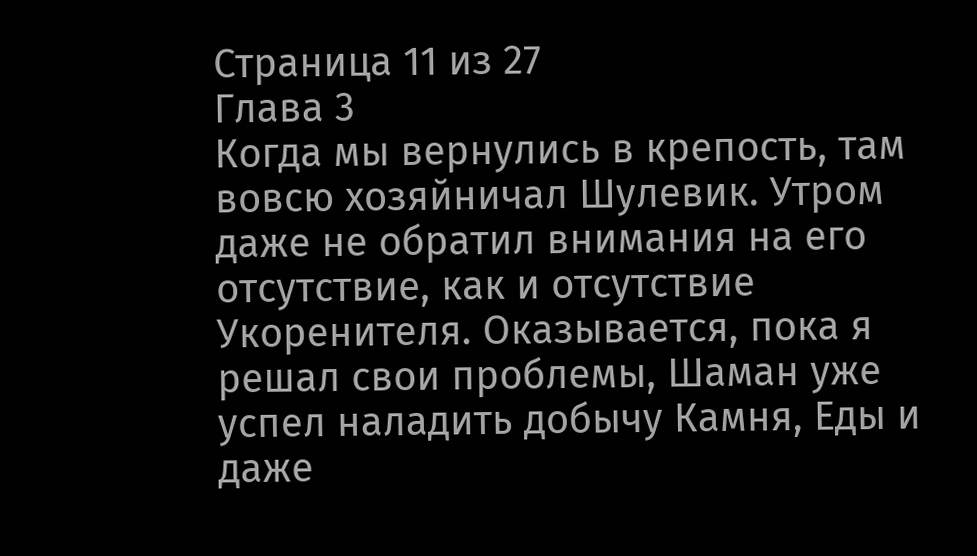Страница 11 из 27
Глава 3
Когда мы вернулись в крепость, там вовсю хозяйничал Шулевик. Утром даже не обратил внимания на его отсутствие, как и отсутствие Укоренителя. Оказывается, пока я решал свои проблемы, Шаман уже успел наладить добычу Камня, Еды и даже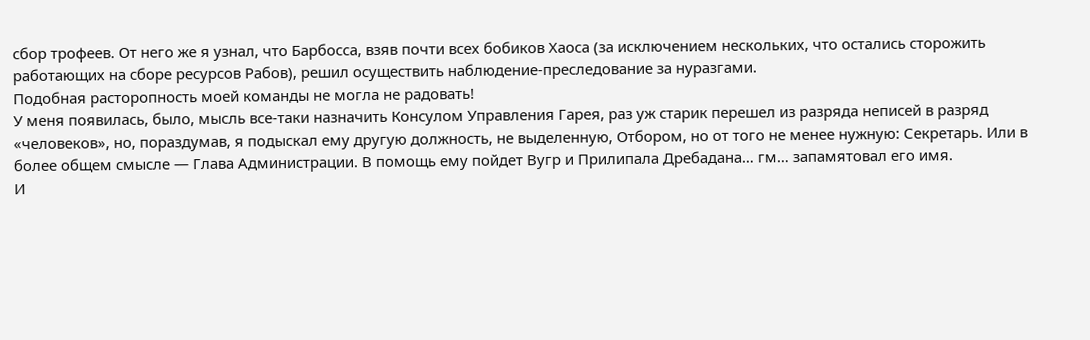сбор трофеев. От него же я узнал, что Барбосса, взяв почти всех бобиков Хаоса (за исключением нескольких, что остались сторожить работающих на сборе ресурсов Рабов), решил осуществить наблюдение-преследование за нуразгами.
Подобная расторопность моей команды не могла не радовать!
У меня появилась, было, мысль все-таки назначить Консулом Управления Гарея, раз уж старик перешел из разряда неписей в разряд «человеков», но, пораздумав, я подыскал ему другую должность, не выделенную, Отбором, но от того не менее нужную: Секретарь. Или в более общем смысле — Глава Администрации. В помощь ему пойдет Вугр и Прилипала Дребадана… гм… запамятовал его имя.
И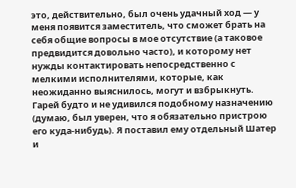это, действительно, был очень удачный ход — у меня появится заместитель, что сможет брать на себя общие вопросы в мое отсутствие (а таковое предвидится довольно часто), и которому нет нужды контактировать непосредственно с мелкими исполнителями, которые, как неожиданно выяснилось, могут и взбрыкнуть.
Гарей будто и не удивился подобному назначению (думаю, был уверен, что я обязательно пристрою его куда-нибудь). Я поставил ему отдельный Шатер и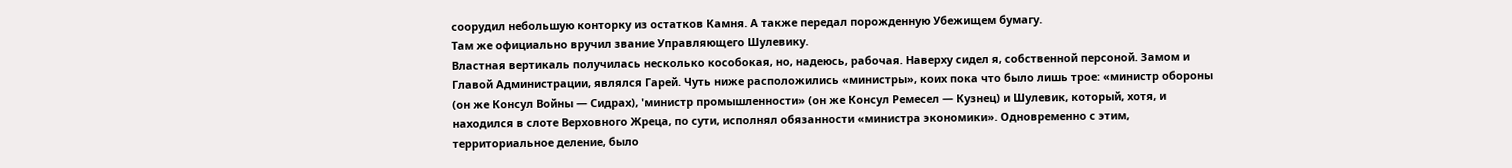соорудил небольшую конторку из остатков Камня. А также передал порожденную Убежищем бумагу.
Там же официально вручил звание Управляющего Шулевику.
Властная вертикаль получилась несколько кособокая, но, надеюсь, рабочая. Наверху сидел я, собственной персоной. Замом и Главой Администрации, являлся Гарей. Чуть ниже расположились «министры», коих пока что было лишь трое: «министр обороны (он же Консул Войны — Сидрах), 'министр промышленности» (он же Консул Ремесел — Кузнец) и Шулевик, который, хотя, и находился в слоте Верховного Жреца, по сути, исполнял обязанности «министра экономики». Одновременно с этим, территориальное деление, было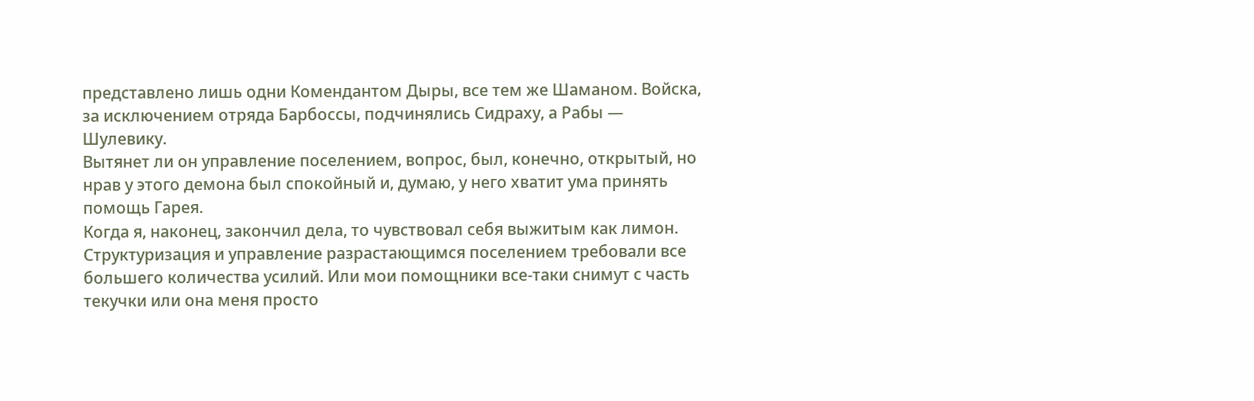представлено лишь одни Комендантом Дыры, все тем же Шаманом. Войска, за исключением отряда Барбоссы, подчинялись Сидраху, а Рабы — Шулевику.
Вытянет ли он управление поселением, вопрос, был, конечно, открытый, но нрав у этого демона был спокойный и, думаю, у него хватит ума принять помощь Гарея.
Когда я, наконец, закончил дела, то чувствовал себя выжитым как лимон. Структуризация и управление разрастающимся поселением требовали все большего количества усилий. Или мои помощники все-таки снимут с часть текучки или она меня просто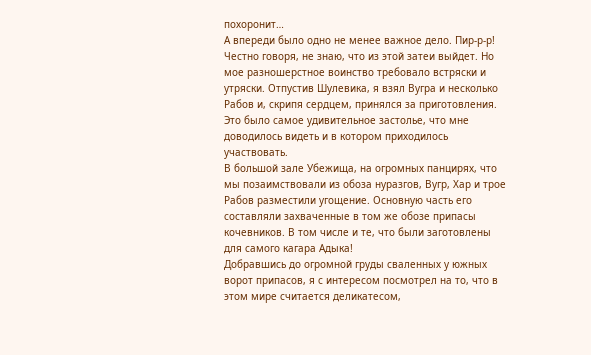похоронит…
А впереди было одно не менее важное дело. Пир-р-р!
Честно говоря, не знаю, что из этой затеи выйдет. Но мое разношерстное воинство требовало встряски и утряски. Отпустив Шулевика, я взял Вугра и несколько Рабов и, скрипя сердцем, принялся за приготовления.
Это было самое удивительное застолье, что мне доводилось видеть и в котором приходилось участвовать.
В большой зале Убежища, на огромных панцирях, что мы позаимствовали из обоза нуразгов, Вугр, Хар и трое Рабов разместили угощение. Основную часть его составляли захваченные в том же обозе припасы кочевников. В том числе и те, что были заготовлены для самого кагара Адыка!
Добравшись до огромной груды сваленных у южных ворот припасов, я с интересом посмотрел на то, что в этом мире считается деликатесом,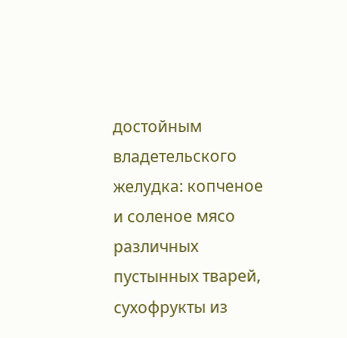достойным владетельского желудка: копченое и соленое мясо различных пустынных тварей, сухофрукты из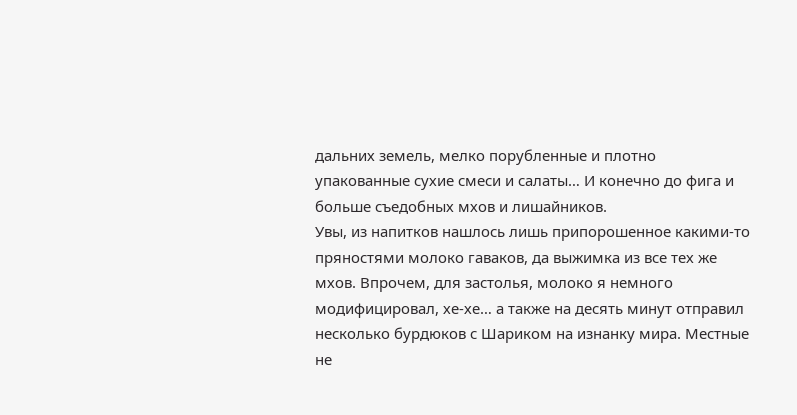дальних земель, мелко порубленные и плотно упакованные сухие смеси и салаты… И конечно до фига и больше съедобных мхов и лишайников.
Увы, из напитков нашлось лишь припорошенное какими-то пряностями молоко гаваков, да выжимка из все тех же мхов. Впрочем, для застолья, молоко я немного модифицировал, хе-хе… а также на десять минут отправил несколько бурдюков с Шариком на изнанку мира. Местные не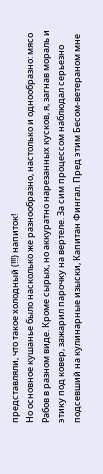представляли, что такое холодный (!!!) напиток!
Но основное кушанье было насколько же разнообразно, настолько и однообразно: мясо Рабов в разном виде. Кроме сырых, но аккуратно нарезанных кусков, я, загнав мораль и этику под ковер, зажарил парочку на вертеле. За сим процессом наблюдал серьезно подсевший на кулинарные изыски, Капитан Фингал. Пред этим Бесом-ветераном мне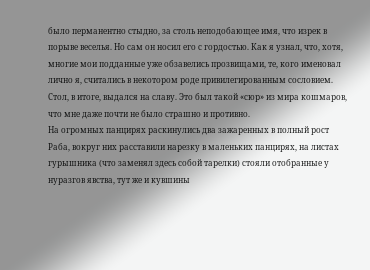было перманентно стыдно, за столь неподобающее имя, что изрек в порыве веселья. Но сам он носил его с гордостью. Как я узнал, что, хотя, многие мои подданные уже обзавелись прозвищами, те, кого именовал лично я, считались в некотором роде привилегированным сословием.
Стол, в итоге, выдался на славу. Это был такой «сюр» из мира кошмаров, что мне даже почти не было страшно и противно.
На огромных панцирях раскинулись два зажаренных в полный рост Раба, вокруг них расставили нарезку в маленьких панцирях, на листах гурышника (что заменял здесь собой тарелки) стояли отобранные у нуразгов явства, тут же и кувшины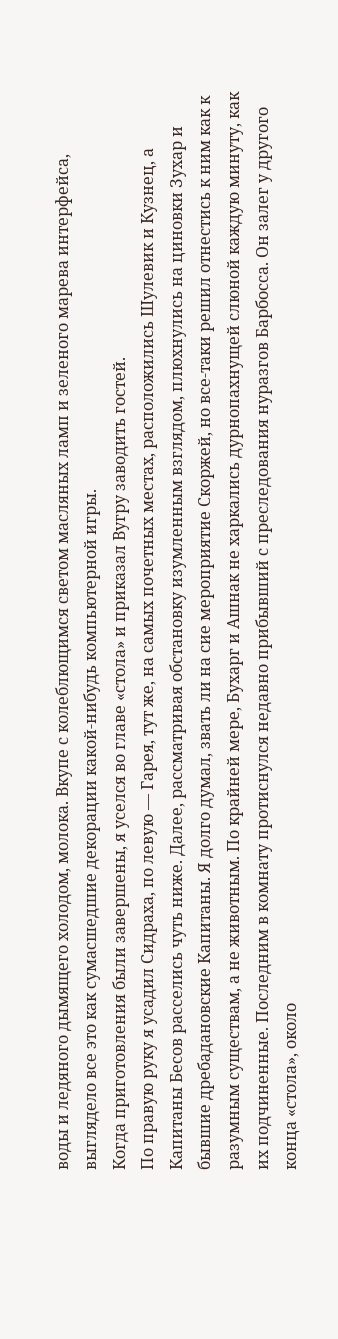воды и ледяного дымящего холодом, молока. Вкупе с колеблющимся светом масляных ламп и зеленого марева интерфейса, выглядело все это как сумасшедшие декорации какой-нибудь компьютерной игры.
Когда приготовления были завершены, я уселся во главе «стола» и приказал Вугру заводить гостей.
По правую руку я усадил Сидраха, по левую — Гарея, тут же, на самых почетных местах, расположились Шулевик и Кузнец, а Капитаны Бесов расселись чуть ниже. Далее, рассматривая обстановку изумленным взглядом, плюхнулись на циновки Зухар и бывшие дребадановские Капитаны. Я долго думал, звать ли на сие мероприятие Скоржей, но все-таки решил отнестись к ним как к разумным существам, а не животным. По крайней мере, Бухарг и Ашнак не харкались дурнопахнущей слюной каждую минуту, как их подчиненные. Последним в комнату протиснулся недавно прибывший с преследования нуразгов Барбосса. Он залег у другого конца «стола», около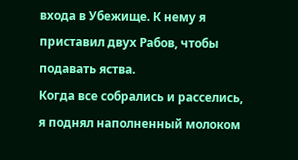входа в Убежище. К нему я приставил двух Рабов, чтобы подавать яства.
Когда все собрались и расселись, я поднял наполненный молоком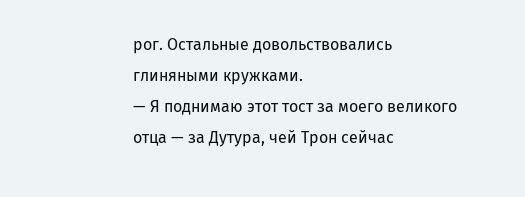рог. Остальные довольствовались глиняными кружками.
— Я поднимаю этот тост за моего великого отца — за Дутура, чей Трон сейчас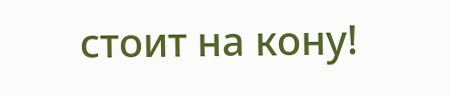стоит на кону!